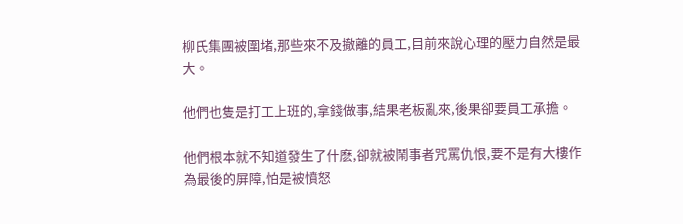柳氏集團被圍堵,那些來不及撤離的員工,目前來說心理的壓力自然是最大。

他們也隻是打工上班的,拿錢做事,結果老板亂來,後果卻要員工承擔。

他們根本就不知道發生了什麽,卻就被鬧事者咒罵仇恨,要不是有大樓作為最後的屏障,怕是被憤怒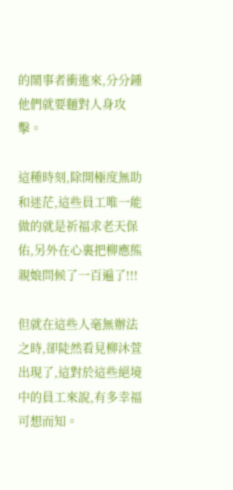的鬧事者衝進來,分分鍾他們就要麵對人身攻擊。

這種時刻,除開極度無助和迷茫,這些員工唯一能做的就是祈福求老天保佑,另外在心裏把柳應熊親娘問候了一百遍了!!!

但就在這些人毫無辦法之時,卻陡然看見柳沐萱出現了,這對於這些絕境中的員工來說,有多幸福可想而知。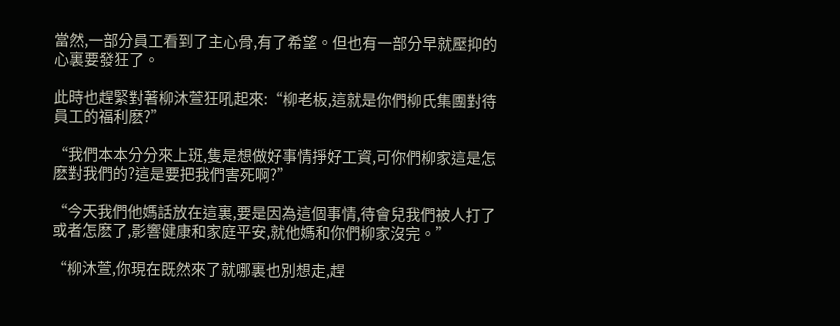當然,一部分員工看到了主心骨,有了希望。但也有一部分早就壓抑的心裏要發狂了。

此時也趕緊對著柳沐萱狂吼起來:“柳老板,這就是你們柳氏集團對待員工的福利麽?”

“我們本本分分來上班,隻是想做好事情掙好工資,可你們柳家這是怎麽對我們的?這是要把我們害死啊?”

“今天我們他媽話放在這裏,要是因為這個事情,待會兒我們被人打了或者怎麽了,影響健康和家庭平安,就他媽和你們柳家沒完。”

“柳沐萱,你現在既然來了就哪裏也別想走,趕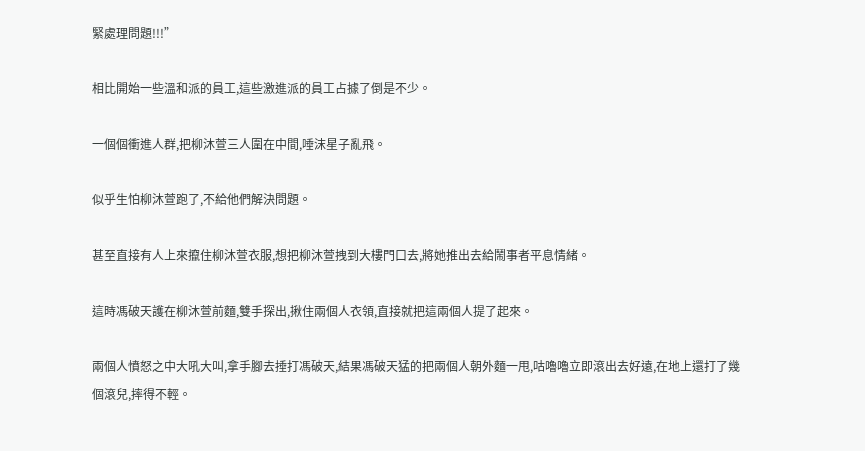緊處理問題!!!”

相比開始一些溫和派的員工,這些激進派的員工占據了倒是不少。

一個個衝進人群,把柳沐萱三人圍在中間,唾沫星子亂飛。

似乎生怕柳沐萱跑了,不給他們解決問題。

甚至直接有人上來攛住柳沐萱衣服,想把柳沐萱拽到大樓門口去,將她推出去給鬧事者平息情緒。

這時馮破天護在柳沐萱前麵,雙手探出,揪住兩個人衣領,直接就把這兩個人提了起來。

兩個人憤怒之中大吼大叫,拿手腳去捶打馮破天,結果馮破天猛的把兩個人朝外麵一甩,咕嚕嚕立即滾出去好遠,在地上還打了幾個滾兒,摔得不輕。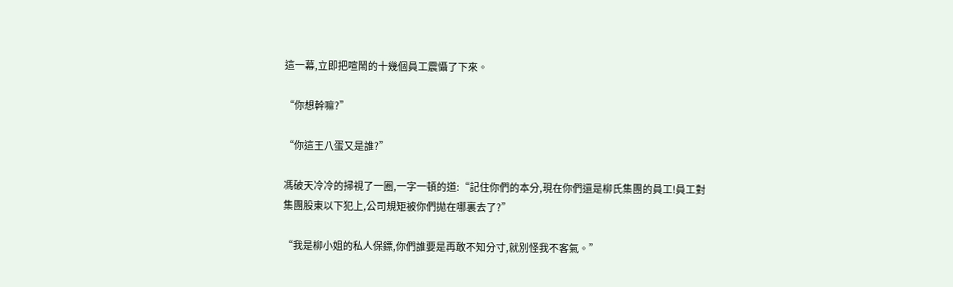這一幕,立即把喧鬧的十幾個員工震懾了下來。

“你想幹嘛?”

“你這王八蛋又是誰?”

馮破天冷冷的掃視了一圈,一字一頓的道:“記住你們的本分,現在你們還是柳氏集團的員工!員工對集團股東以下犯上,公司規矩被你們拋在哪裏去了?”

“我是柳小姐的私人保鏢,你們誰要是再敢不知分寸,就別怪我不客氣。”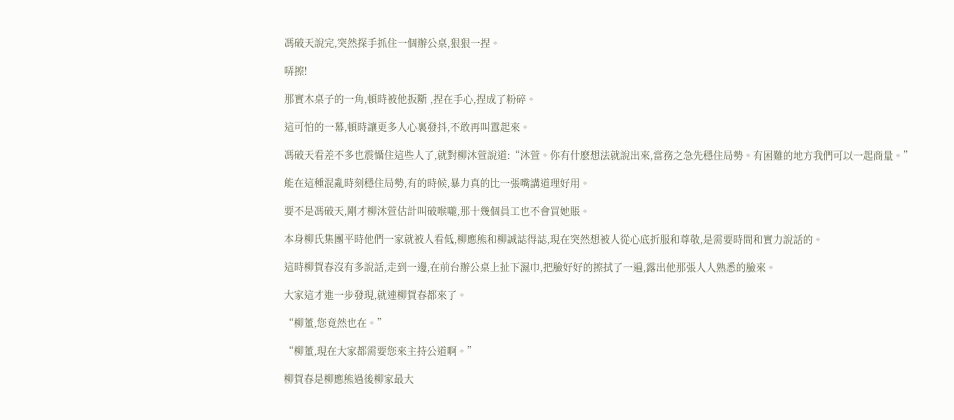馮破天說完,突然探手抓住一個辦公桌,狠狠一捏。

哢擦!

那實木桌子的一角,頓時被他扳斷 ,捏在手心,捏成了粉碎。

這可怕的一幕,頓時讓更多人心裏發抖,不敢再叫囂起來。

馮破天看差不多也震懾住這些人了,就對柳沐萱說道:“沐萱。你有什麽想法就說出來,當務之急先穩住局勢。有困難的地方我們可以一起商量。”

能在這種混亂時刻穩住局勢,有的時候,暴力真的比一張嘴講道理好用。

要不是馮破天,剛才柳沐萱估計叫破喉嚨,那十幾個員工也不會買她賬。

本身柳氏集團平時他們一家就被人看低,柳應熊和柳誠誌得誌,現在突然想被人從心底折服和尊敬,是需要時間和實力說話的。

這時柳賀春沒有多說話,走到一邊,在前台辦公桌上扯下濕巾,把臉好好的擦拭了一遍,露出他那張人人熟悉的臉來。

大家這才進一步發現,就連柳賀春都來了。

“柳董,您竟然也在。”

“柳董,現在大家都需要您來主持公道啊。”

柳賀春是柳應熊過後柳家最大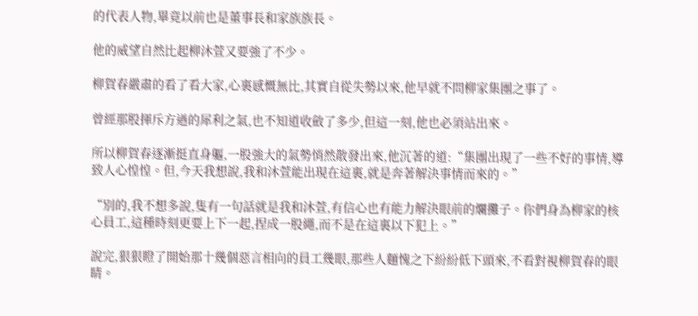的代表人物,畢竟以前也是董事長和家族族長。

他的威望自然比起柳沐萱又要強了不少。

柳賀春嚴肅的看了看大家,心裏感慨無比,其實自從失勢以來,他早就不問柳家集團之事了。

曾經那股揮斥方遒的犀利之氣,也不知道收斂了多少,但這一刻,他也必須站出來。

所以柳賀春逐漸挺直身軀,一股強大的氣勢悄然散發出來,他沉著的道:“集團出現了一些不好的事情,導致人心惶惶。但,今天我想說,我和沐萱能出現在這裏,就是奔著解決事情而來的。”

“別的,我不想多說,隻有一句話就是我和沐萱,有信心也有能力解決眼前的爛攤子。你們身為柳家的核心員工,這種時刻更要上下一起,捏成一股繩,而不是在這裏以下犯上。”

說完,狠狠瞪了開始那十幾個惡言相向的員工幾眼,那些人麵愧之下紛紛低下頭來,不看對視柳賀春的眼睛。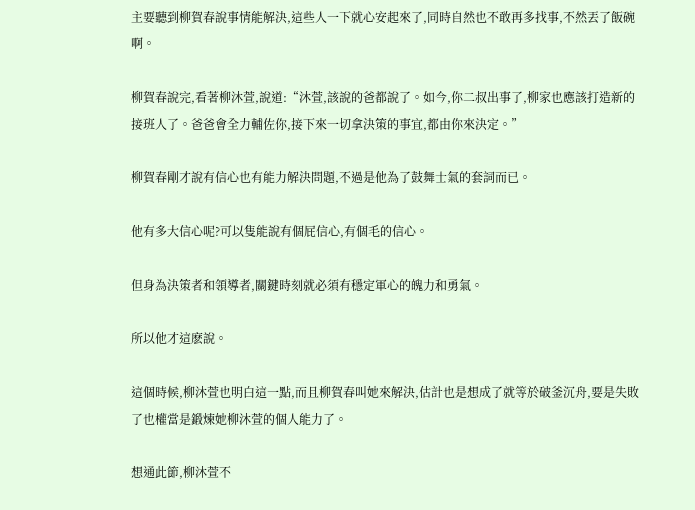主要聽到柳賀春說事情能解決,這些人一下就心安起來了,同時自然也不敢再多找事,不然丟了飯碗啊。

柳賀春說完,看著柳沐萱,說道:“沐萱,該說的爸都說了。如今,你二叔出事了,柳家也應該打造新的接班人了。爸爸會全力輔佐你,接下來一切拿決策的事宜,都由你來決定。”

柳賀春剛才說有信心也有能力解決問題,不過是他為了鼓舞士氣的套詞而已。

他有多大信心呢?可以隻能說有個屁信心,有個毛的信心。

但身為決策者和領導者,關鍵時刻就必須有穩定軍心的魄力和勇氣。

所以他才這麽說。

這個時候,柳沐萱也明白這一點,而且柳賀春叫她來解決,估計也是想成了就等於破釜沉舟,要是失敗了也權當是鍛煉她柳沐萱的個人能力了。

想通此節,柳沐萱不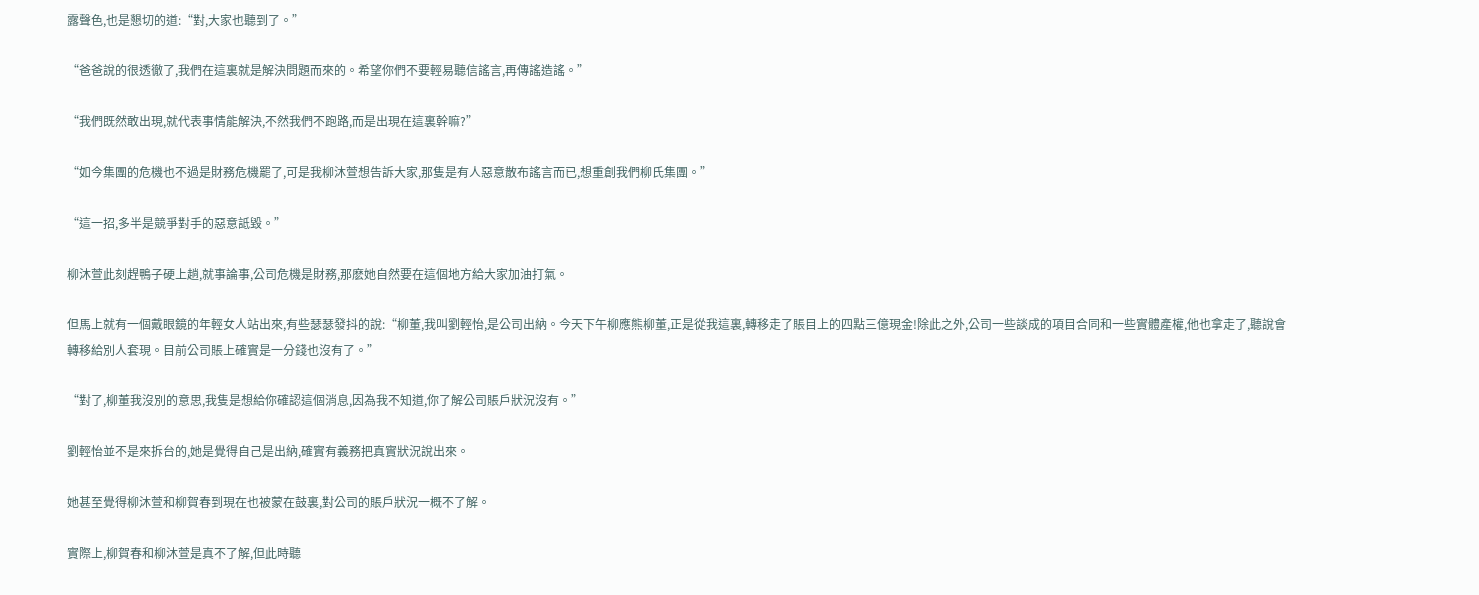露聲色,也是懇切的道:“對,大家也聽到了。”

“爸爸說的很透徹了,我們在這裏就是解決問題而來的。希望你們不要輕易聽信謠言,再傳謠造謠。”

“我們既然敢出現,就代表事情能解決,不然我們不跑路,而是出現在這裏幹嘛?”

“如今集團的危機也不過是財務危機罷了,可是我柳沐萱想告訴大家,那隻是有人惡意散布謠言而已,想重創我們柳氏集團。”

“這一招,多半是競爭對手的惡意詆毀。”

柳沐萱此刻趕鴨子硬上趟,就事論事,公司危機是財務,那麽她自然要在這個地方給大家加油打氣。

但馬上就有一個戴眼鏡的年輕女人站出來,有些瑟瑟發抖的說:“柳董,我叫劉輕怡,是公司出納。今天下午柳應熊柳董,正是從我這裏,轉移走了賬目上的四點三億現金!除此之外,公司一些談成的項目合同和一些實體產權,他也拿走了,聽說會轉移給別人套現。目前公司賬上確實是一分錢也沒有了。”

“對了,柳董我沒別的意思,我隻是想給你確認這個消息,因為我不知道,你了解公司賬戶狀況沒有。”

劉輕怡並不是來拆台的,她是覺得自己是出納,確實有義務把真實狀況說出來。

她甚至覺得柳沐萱和柳賀春到現在也被蒙在鼓裏,對公司的賬戶狀況一概不了解。

實際上,柳賀春和柳沐萱是真不了解,但此時聽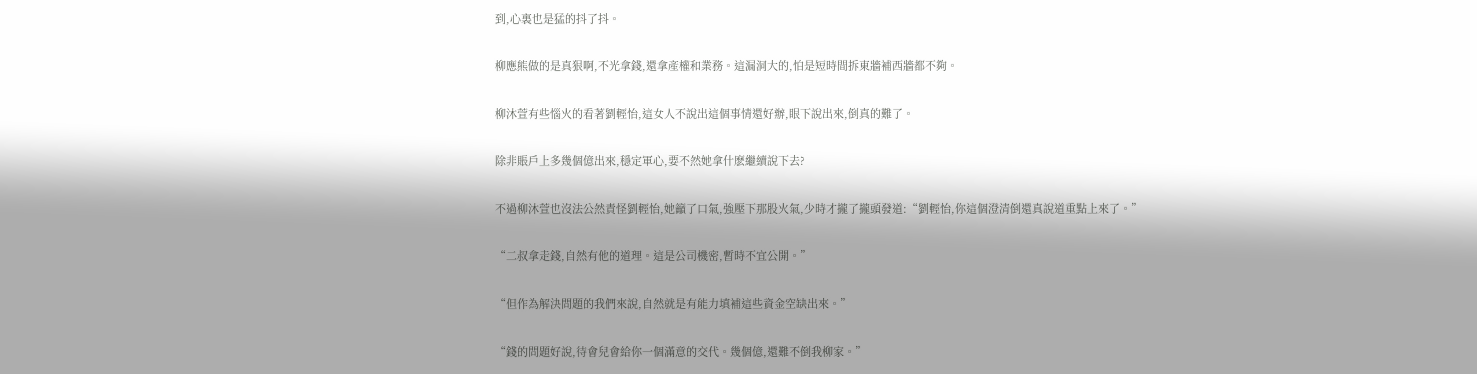到,心裏也是猛的抖了抖。

柳應熊做的是真狠啊,不光拿錢,還拿產權和業務。這漏洞大的,怕是短時間拆東牆補西牆都不夠。

柳沐萱有些惱火的看著劉輕怡,這女人不說出這個事情還好辦,眼下說出來,倒真的難了。

除非賬戶上多幾個億出來,穩定軍心,要不然她拿什麽繼續說下去?

不過柳沐萱也沒法公然責怪劉輕怡,她籲了口氣,強壓下那股火氣,少時才攏了攏頭發道:“劉輕怡,你這個澄清倒還真說道重點上來了。”

“二叔拿走錢,自然有他的道理。這是公司機密,暫時不宜公開。”

“但作為解決問題的我們來說,自然就是有能力填補這些資金空缺出來。”

“錢的問題好說,待會兒會給你一個滿意的交代。幾個億,還難不倒我柳家。”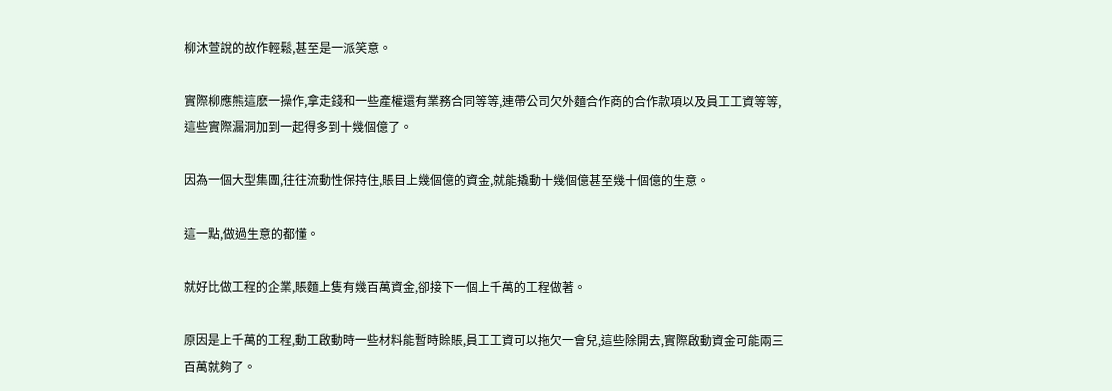柳沐萱說的故作輕鬆,甚至是一派笑意。

實際柳應熊這麽一操作,拿走錢和一些產權還有業務合同等等,連帶公司欠外麵合作商的合作款項以及員工工資等等,這些實際漏洞加到一起得多到十幾個億了。

因為一個大型集團,往往流動性保持住,賬目上幾個億的資金,就能撬動十幾個億甚至幾十個億的生意。

這一點,做過生意的都懂。

就好比做工程的企業,賬麵上隻有幾百萬資金,卻接下一個上千萬的工程做著。

原因是上千萬的工程,動工啟動時一些材料能暫時賒賬,員工工資可以拖欠一會兒,這些除開去,實際啟動資金可能兩三百萬就夠了。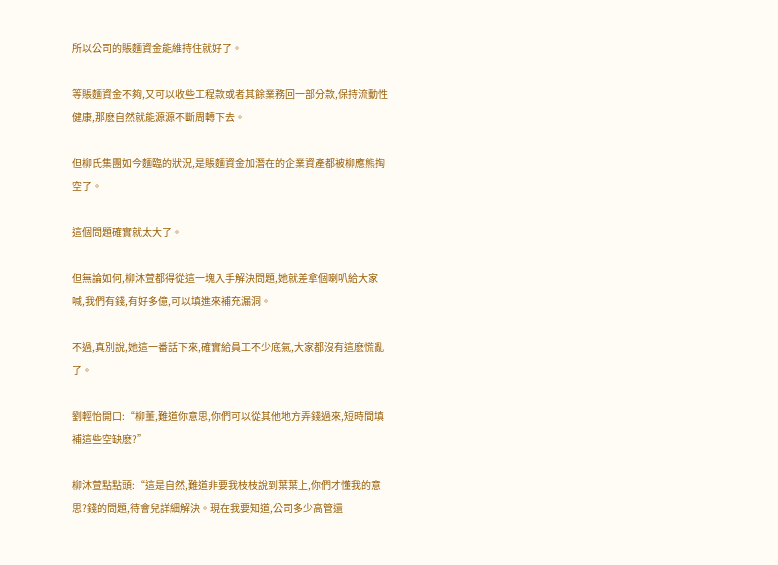所以公司的賬麵資金能維持住就好了。

等賬麵資金不夠,又可以收些工程款或者其餘業務回一部分款,保持流動性健康,那麽自然就能源源不斷周轉下去。

但柳氏集團如今麵臨的狀況,是賬麵資金加潛在的企業資產都被柳應熊掏空了。

這個問題確實就太大了。

但無論如何,柳沐萱都得從這一塊入手解決問題,她就差拿個喇叭給大家喊,我們有錢,有好多億,可以填進來補充漏洞。

不過,真別說,她這一番話下來,確實給員工不少底氣,大家都沒有這麽慌亂了。

劉輕怡開口:“柳董,難道你意思,你們可以從其他地方弄錢過來,短時間填補這些空缺麽?”

柳沐萱點點頭:“這是自然,難道非要我枝枝說到葉葉上,你們才懂我的意思?錢的問題,待會兒詳細解決。現在我要知道,公司多少高管還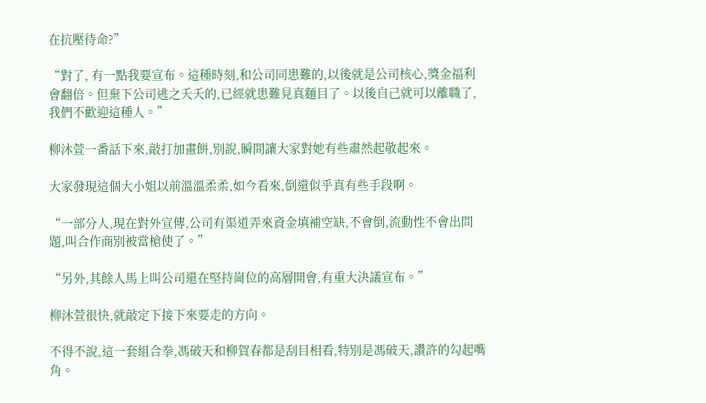在抗壓待命?”

“對了, 有一點我要宣布。這種時刻,和公司同患難的,以後就是公司核心,獎金福利會翻倍。但棄下公司逃之夭夭的,已經就患難見真麵目了。以後自己就可以離職了,我們不歡迎這種人。”

柳沐萱一番話下來,敲打加畫餅,別說,瞬間讓大家對她有些肅然起敬起來。

大家發現這個大小姐以前溫溫柔柔,如今看來,倒還似乎真有些手段啊。

“一部分人,現在對外宣傳,公司有渠道弄來資金填補空缺,不會倒,流動性不會出問題,叫合作商別被當槍使了。”

“另外,其餘人馬上叫公司還在堅持崗位的高層開會,有重大決議宣布。”

柳沐萱很快,就敲定下接下來要走的方向。

不得不說,這一套組合拳,馮破天和柳賀春都是刮目相看,特別是馮破天,讚許的勾起嘴角。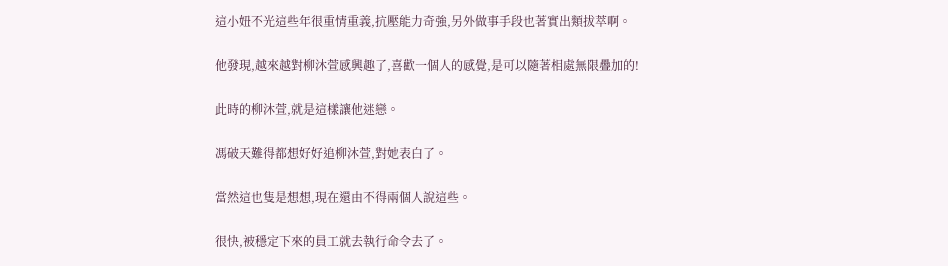這小妞不光這些年很重情重義,抗壓能力奇強,另外做事手段也著實出類拔萃啊。

他發現,越來越對柳沐萱感興趣了,喜歡一個人的感覺,是可以隨著相處無限疊加的!

此時的柳沐萱,就是這樣讓他迷戀。

馮破天難得都想好好追柳沐萱,對她表白了。

當然這也隻是想想,現在還由不得兩個人說這些。

很快,被穩定下來的員工就去執行命令去了。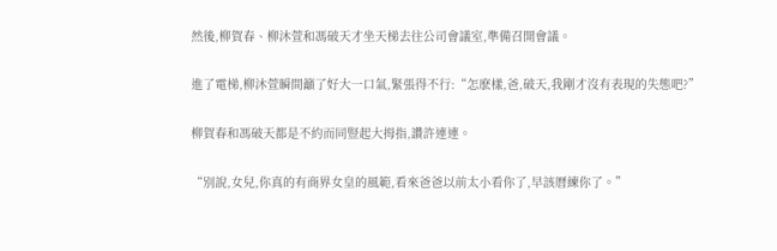然後,柳賀春、柳沐萱和馮破天才坐天梯去往公司會議室,準備召開會議。

進了電梯,柳沐萱瞬間籲了好大一口氣,緊張得不行:“怎麽樣,爸,破天,我剛才沒有表現的失態吧?”

柳賀春和馮破天都是不約而同豎起大拇指,讚許連連。

“別說,女兒,你真的有商界女皇的風範,看來爸爸以前太小看你了,早該曆練你了。”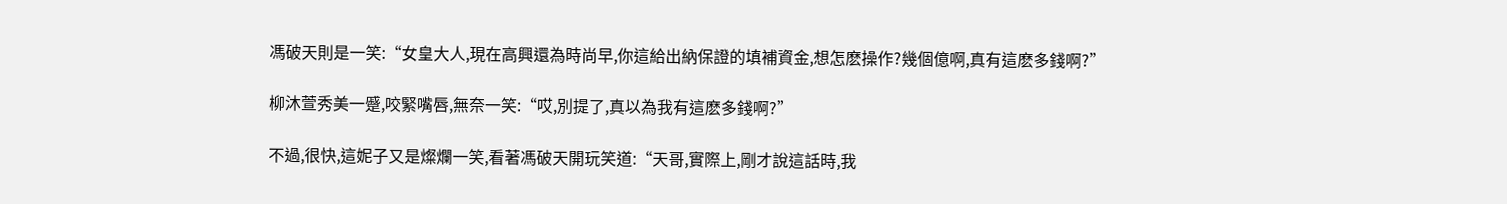馮破天則是一笑:“女皇大人,現在高興還為時尚早,你這給出納保證的填補資金,想怎麽操作?幾個億啊,真有這麽多錢啊?”

柳沐萱秀美一蹙,咬緊嘴唇,無奈一笑:“哎,別提了,真以為我有這麽多錢啊?”

不過,很快,這妮子又是燦爛一笑,看著馮破天開玩笑道:“天哥,實際上,剛才說這話時,我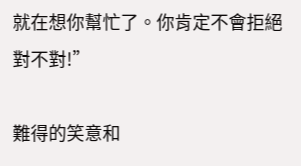就在想你幫忙了。你肯定不會拒絕對不對!”

難得的笑意和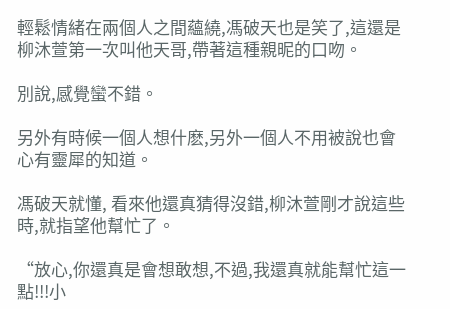輕鬆情緒在兩個人之間蘊繞,馮破天也是笑了,這還是柳沐萱第一次叫他天哥,帶著這種親昵的口吻。

別說,感覺蠻不錯。

另外有時候一個人想什麽,另外一個人不用被說也會心有靈犀的知道。

馮破天就懂, 看來他還真猜得沒錯,柳沐萱剛才說這些時,就指望他幫忙了。

“放心,你還真是會想敢想,不過,我還真就能幫忙這一點!!!小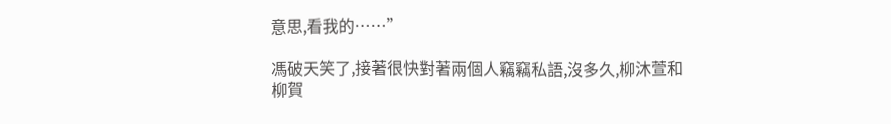意思,看我的……”

馮破天笑了,接著很快對著兩個人竊竊私語,沒多久,柳沐萱和柳賀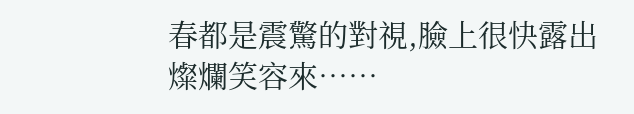春都是震驚的對視,臉上很快露出燦爛笑容來……